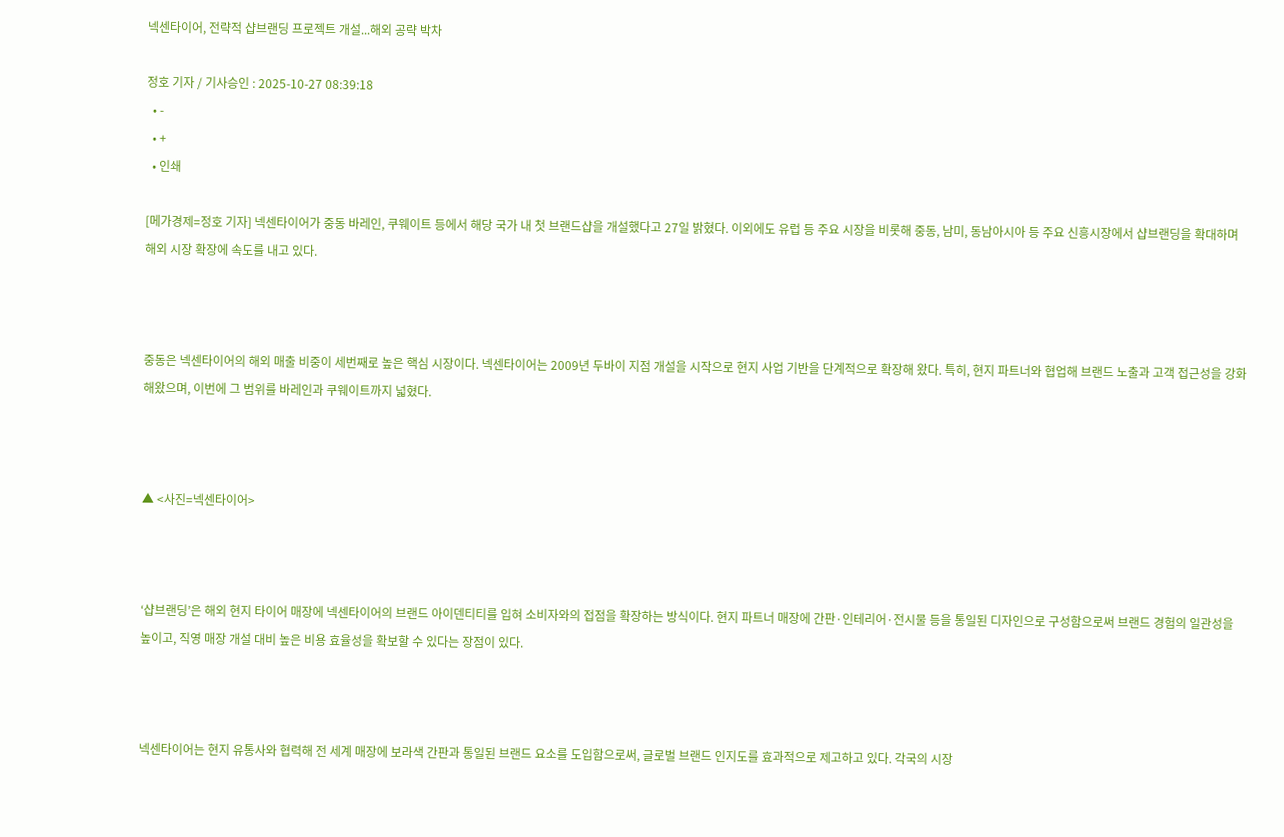넥센타이어, 전략적 샵브랜딩 프로젝트 개설...해외 공략 박차

정호 기자 / 기사승인 : 2025-10-27 08:39:18
  • -
  • +
  • 인쇄

[메가경제=정호 기자] 넥센타이어가 중동 바레인, 쿠웨이트 등에서 해당 국가 내 첫 브랜드샵을 개설했다고 27일 밝혔다. 이외에도 유럽 등 주요 시장을 비롯해 중동, 남미, 동남아시아 등 주요 신흥시장에서 샵브랜딩을 확대하며 해외 시장 확장에 속도를 내고 있다.



중동은 넥센타이어의 해외 매출 비중이 세번째로 높은 핵심 시장이다. 넥센타이어는 2009년 두바이 지점 개설을 시작으로 현지 사업 기반을 단계적으로 확장해 왔다. 특히, 현지 파트너와 협업해 브랜드 노출과 고객 접근성을 강화해왔으며, 이번에 그 범위를 바레인과 쿠웨이트까지 넓혔다.



▲ <사진=넥센타이어>



‘샵브랜딩’은 해외 현지 타이어 매장에 넥센타이어의 브랜드 아이덴티티를 입혀 소비자와의 접점을 확장하는 방식이다. 현지 파트너 매장에 간판·인테리어·전시물 등을 통일된 디자인으로 구성함으로써 브랜드 경험의 일관성을 높이고, 직영 매장 개설 대비 높은 비용 효율성을 확보할 수 있다는 장점이 있다.



넥센타이어는 현지 유통사와 협력해 전 세계 매장에 보라색 간판과 통일된 브랜드 요소를 도입함으로써, 글로벌 브랜드 인지도를 효과적으로 제고하고 있다. 각국의 시장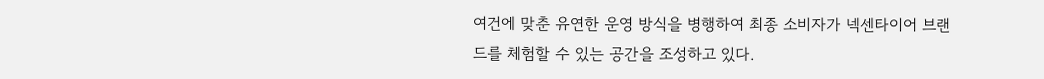여건에 맞춘 유연한 운영 방식을 병행하여 최종 소비자가 넥센타이어 브랜드를 체험할 수 있는 공간을 조성하고 있다.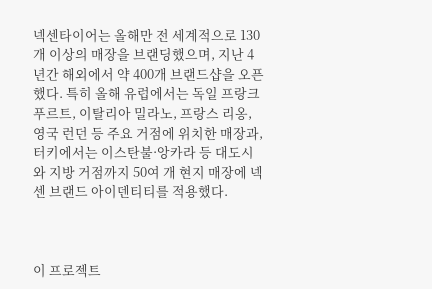넥센타이어는 올해만 전 세계적으로 130개 이상의 매장을 브랜딩했으며, 지난 4년간 해외에서 약 400개 브랜드샵을 오픈했다. 특히 올해 유럽에서는 독일 프랑크푸르트, 이탈리아 밀라노, 프랑스 리옹, 영국 런던 등 주요 거점에 위치한 매장과, 터키에서는 이스탄불·앙카라 등 대도시와 지방 거점까지 50여 개 현지 매장에 넥센 브랜드 아이덴티티를 적용했다.



이 프로젝트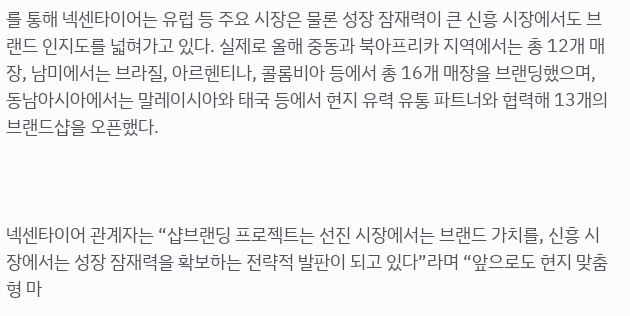를 통해 넥센타이어는 유럽 등 주요 시장은 물론 성장 잠재력이 큰 신흥 시장에서도 브랜드 인지도를 넓혀가고 있다. 실제로 올해 중동과 북아프리카 지역에서는 총 12개 매장, 남미에서는 브라질, 아르헨티나, 콜롬비아 등에서 총 16개 매장을 브랜딩했으며, 동남아시아에서는 말레이시아와 태국 등에서 현지 유력 유통 파트너와 협력해 13개의 브랜드샵을 오픈했다.



넥센타이어 관계자는 “샵브랜딩 프로젝트는 선진 시장에서는 브랜드 가치를, 신흥 시장에서는 성장 잠재력을 확보하는 전략적 발판이 되고 있다”라며 “앞으로도 현지 맞춤형 마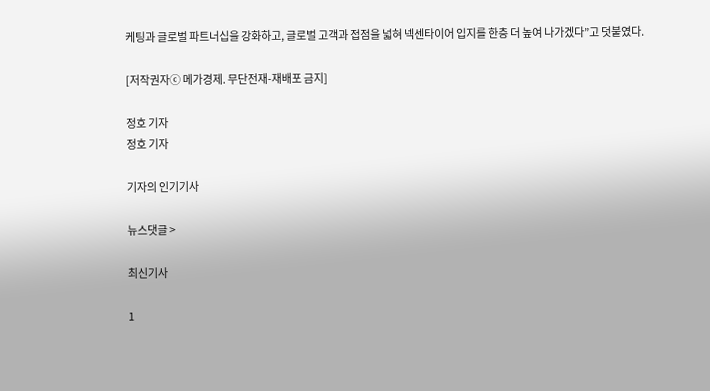케팅과 글로벌 파트너십을 강화하고, 글로벌 고객과 접점을 넓혀 넥센타이어 입지를 한층 더 높여 나가겠다”고 덧붙였다.

[저작권자ⓒ 메가경제. 무단전재-재배포 금지]

정호 기자
정호 기자

기자의 인기기사

뉴스댓글 >

최신기사

1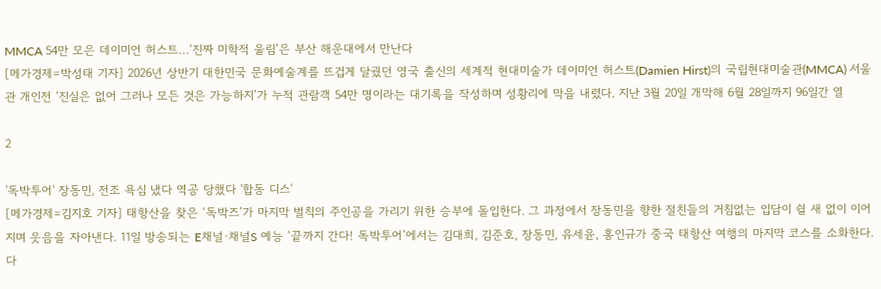MMCA 54만 모은 데이미언 허스트…‘진짜 미학적 울림’은 부산 해운대에서 만난다
[메가경제=박성태 기자] 2026년 상반기 대한민국 문화예술계를 뜨겁게 달궜던 영국 출신의 세계적 현대미술가 데이미언 허스트(Damien Hirst)의 국립현대미술관(MMCA) 서울관 개인전 ‘진실은 없어 그러나 모든 것은 가능하지’가 누적 관람객 54만 명이라는 대기록을 작성하며 성황리에 막을 내렸다. 지난 3월 20일 개막해 6월 28일까지 96일간 열

2

'독박투어' 장동민, 전조 욕심 냈다 역공 당했다 '합동 디스'
[메가경제=김지호 기자] 태항산을 찾은 ‘독박즈’가 마지막 벌칙의 주인공을 가리기 위한 승부에 돌입한다. 그 과정에서 장동민을 향한 절친들의 거침없는 입담이 쉴 새 없이 이어지며 웃음을 자아낸다. 11일 방송되는 E채널·채널S 예능 ‘끝까지 간다! 독박투어’에서는 김대희, 김준호, 장동민, 유세윤, 홍인규가 중국 태항산 여행의 마지막 코스를 소화한다. 다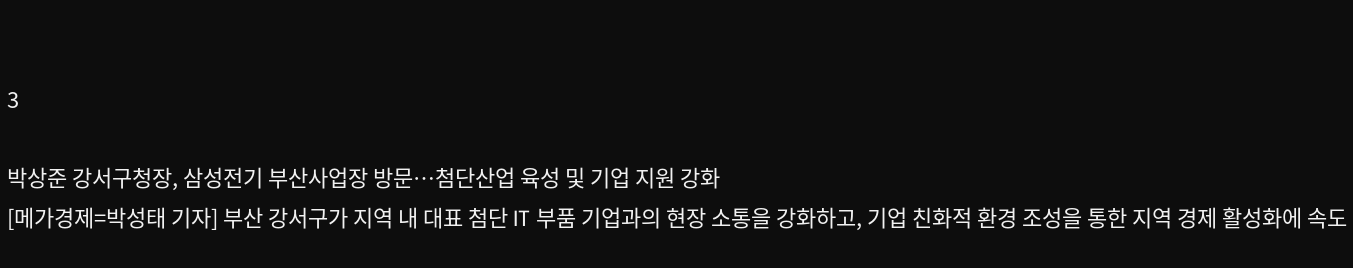3

박상준 강서구청장, 삼성전기 부산사업장 방문…첨단산업 육성 및 기업 지원 강화
[메가경제=박성태 기자] 부산 강서구가 지역 내 대표 첨단 IT 부품 기업과의 현장 소통을 강화하고, 기업 친화적 환경 조성을 통한 지역 경제 활성화에 속도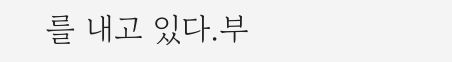를 내고 있다.부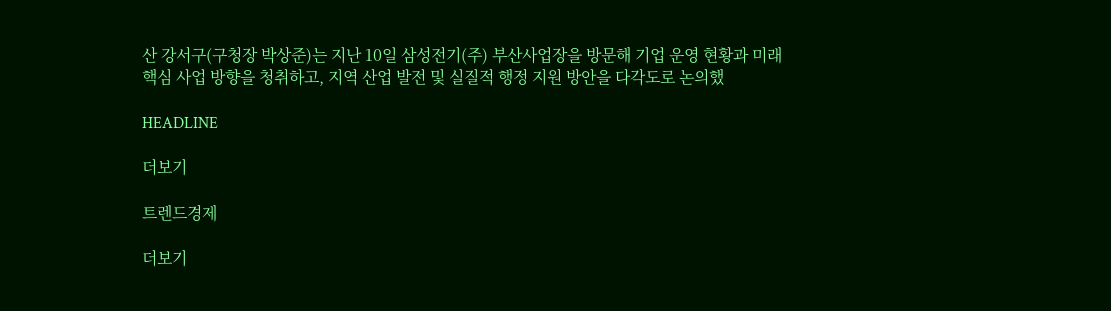산 강서구(구청장 박상준)는 지난 10일 삼성전기(주) 부산사업장을 방문해 기업 운영 현황과 미래 핵심 사업 방향을 청취하고, 지역 산업 발전 및 실질적 행정 지원 방안을 다각도로 논의했

HEADLINE

더보기

트렌드경제

더보기